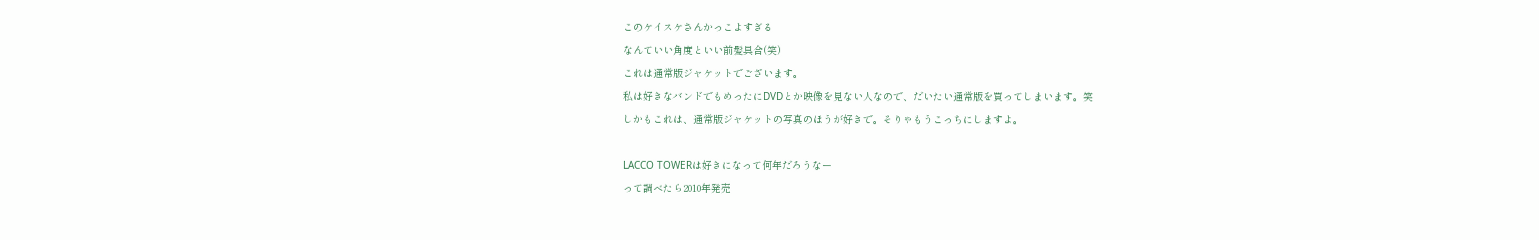このケイスケさんかっこよすぎる
なんていい角度といい前髪具合(笑)
これは通常版ジャケットでございます。
私は好きなバンドでもめったにDVDとか映像を見ない人なので、だいたい通常版を買ってしまいます。笑
しかもこれは、通常版ジャケットの写真のほうが好きで。そりゃもうこっちにしますよ。

LACCO TOWERは好きになって何年だろうなー
って調べたら2010年発売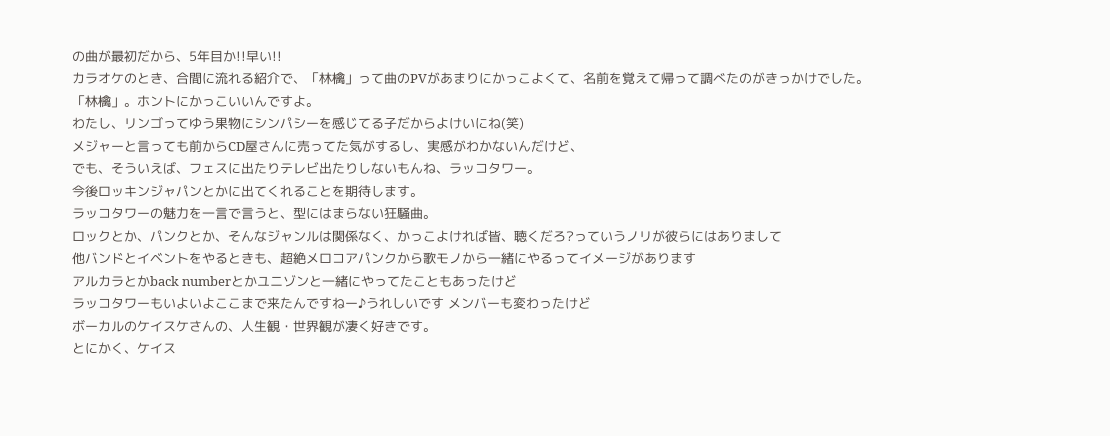の曲が最初だから、5年目か!!早い!!
カラオケのとき、合間に流れる紹介で、「林檎」って曲のPVがあまりにかっこよくて、名前を覚えて帰って調べたのがきっかけでした。
「林檎」。ホントにかっこいいんですよ。
わたし、リンゴってゆう果物にシンパシーを感じてる子だからよけいにね(笑)
メジャーと言っても前からCD屋さんに売ってた気がするし、実感がわかないんだけど、
でも、そういえば、フェスに出たりテレビ出たりしないもんね、ラッコタワー。
今後ロッキンジャパンとかに出てくれることを期待します。
ラッコタワーの魅力を一言で言うと、型にはまらない狂騒曲。
ロックとか、パンクとか、そんなジャンルは関係なく、かっこよければ皆、聴くだろ?っていうノリが彼らにはありまして
他バンドとイベントをやるときも、超絶メロコアパンクから歌モノから一緒にやるってイメージがあります
アルカラとかback numberとかユニゾンと一緒にやってたこともあったけど
ラッコタワーもいよいよここまで来たんですねー♪うれしいです メンバーも変わったけど
ボーカルのケイスケさんの、人生観・世界観が凄く好きです。
とにかく、ケイス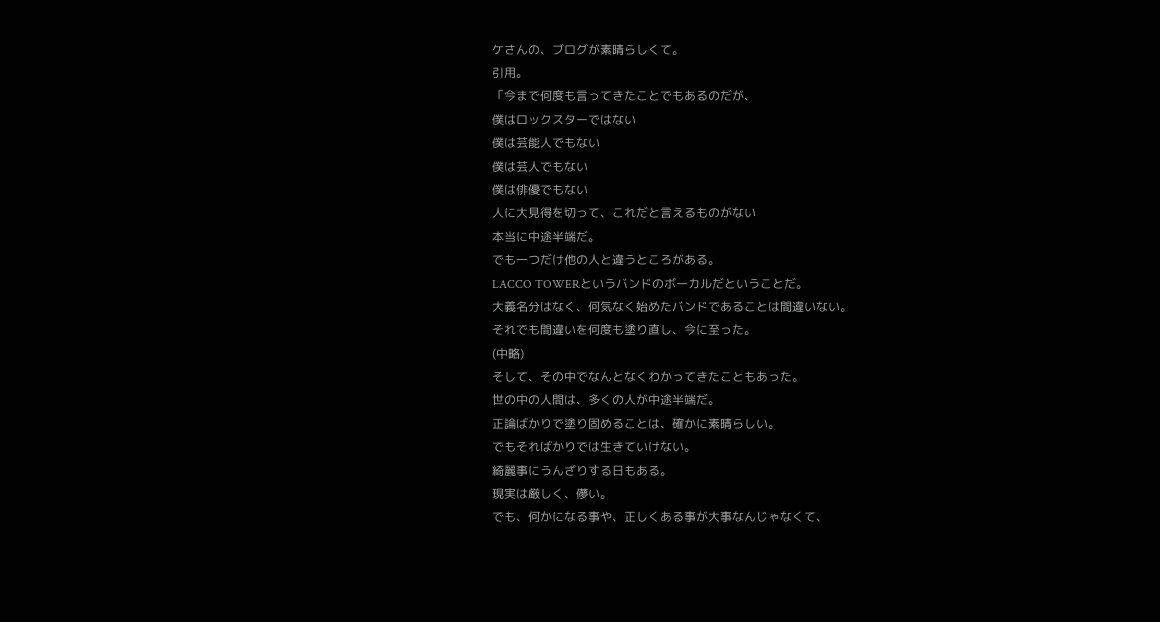ケさんの、ブログが素晴らしくて。
引用。
「今まで何度も言ってきたことでもあるのだが、
僕はロックスターではない
僕は芸能人でもない
僕は芸人でもない
僕は俳優でもない
人に大見得を切って、これだと言えるものがない
本当に中途半端だ。
でも一つだけ他の人と違うところがある。
LACCO TOWERというバンドのボーカルだということだ。
大義名分はなく、何気なく始めたバンドであることは間違いない。
それでも間違いを何度も塗り直し、今に至った。
(中略)
そして、その中でなんとなくわかってきたこともあった。
世の中の人間は、多くの人が中途半端だ。
正論ばかりで塗り固めることは、確かに素晴らしい。
でもそればかりでは生きていけない。
綺麗事にうんざりする日もある。
現実は厳しく、儚い。
でも、何かになる事や、正しくある事が大事なんじゃなくて、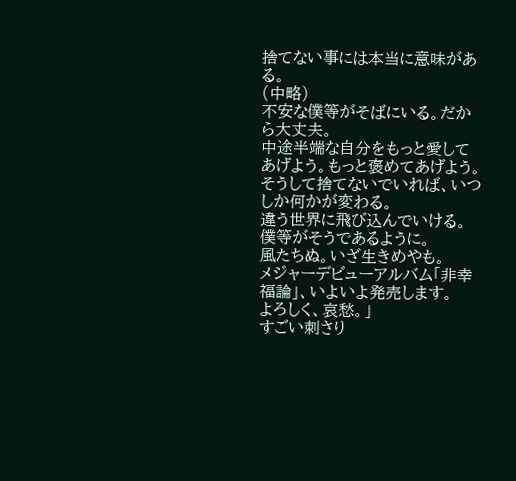捨てない事には本当に意味がある。
(中略)
不安な僕等がそばにいる。だから大丈夫。
中途半端な自分をもっと愛してあげよう。もっと褒めてあげよう。
そうして捨てないでいれば、いつしか何かが変わる。
違う世界に飛び込んでいける。
僕等がそうであるように。
風たちぬ。いざ生きめやも。
メジャーデビューアルバム「非幸福論」、いよいよ発売します。
よろしく、哀愁。」
すごい刺さり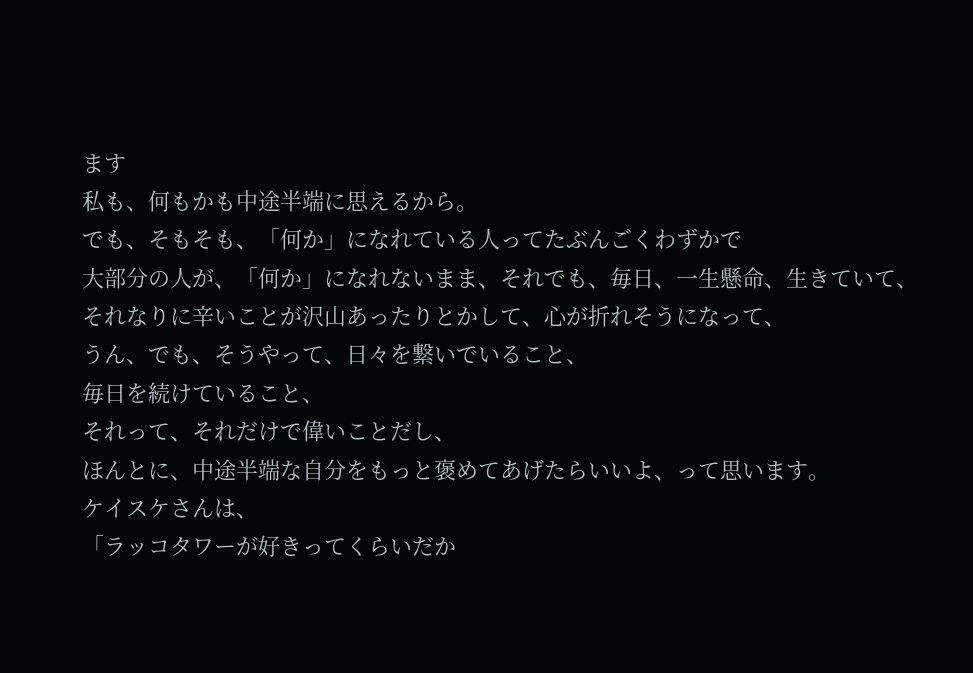ます
私も、何もかも中途半端に思えるから。
でも、そもそも、「何か」になれている人ってたぶんごくわずかで
大部分の人が、「何か」になれないまま、それでも、毎日、一生懸命、生きていて、
それなりに辛いことが沢山あったりとかして、心が折れそうになって、
うん、でも、そうやって、日々を繋いでいること、
毎日を続けていること、
それって、それだけで偉いことだし、
ほんとに、中途半端な自分をもっと褒めてあげたらいいよ、って思います。
ケイスケさんは、
「ラッコタワーが好きってくらいだか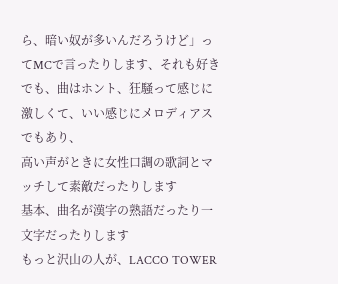ら、暗い奴が多いんだろうけど」ってMCで言ったりします、それも好き
でも、曲はホント、狂騒って感じに激しくて、いい感じにメロディアスでもあり、
高い声がときに女性口調の歌詞とマッチして素敵だったりします
基本、曲名が漢字の熟語だったり一文字だったりします
もっと沢山の人が、LACCO TOWER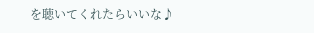を聴いてくれたらいいな♪